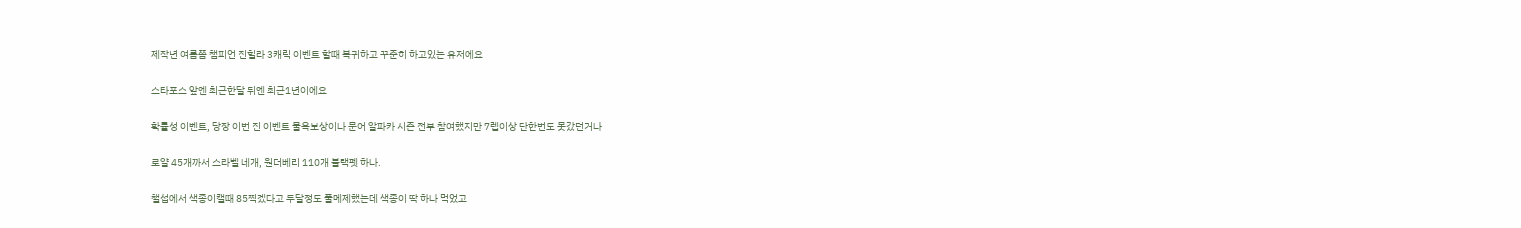제작년 여름쯤 챔피언 진힐라 3캐릭 이벤트 할때 복귀하고 꾸준히 하고있는 유저에요

스타포스 앞엔 최근한달 뒤엔 최근1년이에요

확률성 이벤트, 당장 이번 진 이벤트 물욕보상이나 문어 알파카 시즌 전부 참여했지만 7렙이상 단한번도 못갔던거나

로얄 45개까서 스라벨 네개, 원더베리 110개 블랙펫 하나.

챌섭에서 색종이캘때 85찍겠다고 두달정도 풀메제했는데 색종이 딱 하나 먹었고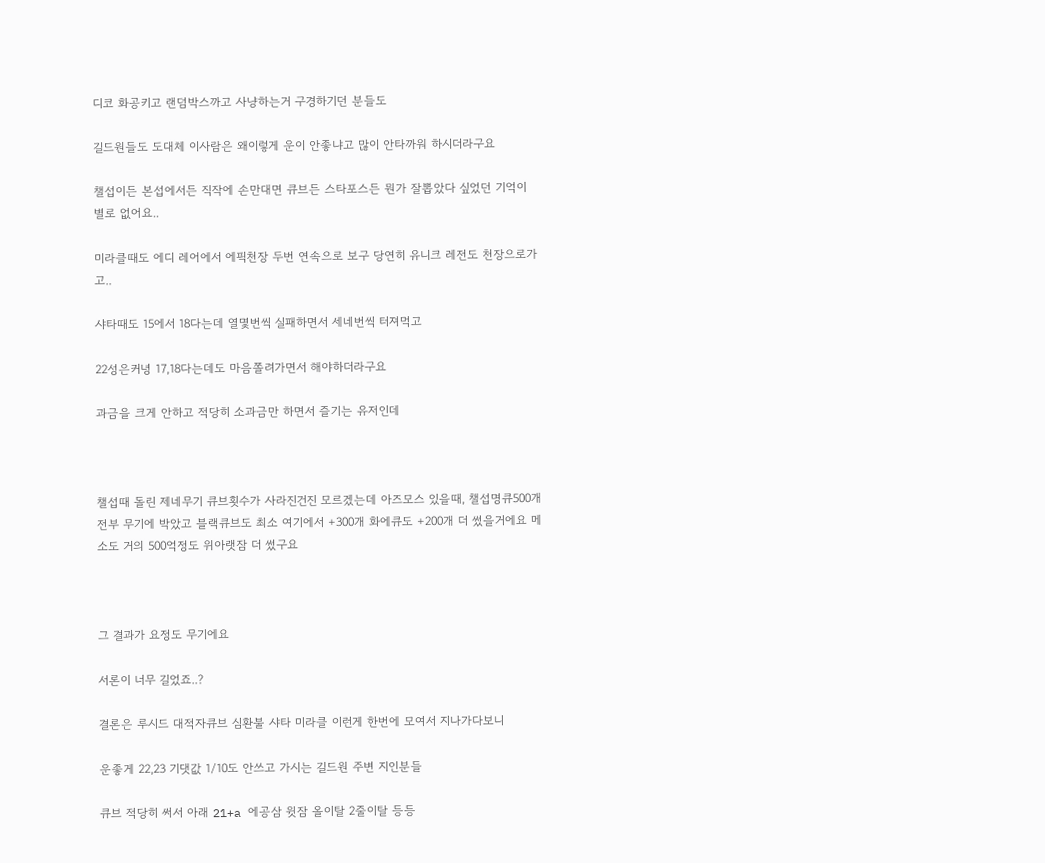디코 화공키고 랜덤박스까고 사냥하는거 구경하기던 분들도

길드원들도 도대체 이사람은 왜이렇게 운이 안좋냐고 많이 안타까워 하시더라구요

챌섭이든 본섭에서든 직작에 손만대면 큐브든 스타포스든 뭔가 잘뽑았다 싶었던 기억이 별로 없어요..

미라클때도 에디 레어에서 에픽천장 두번 연속으로 보구 당연히 유니크 레전도 천장으로가고..

샤타때도 15에서 18다는데 열몇번씩 실패하면서 세네번씩 터져먹고

22성은커녕 17,18다는데도 마음쫄려가면서 해야하더라구요

과금을 크게 안하고 적당히 소과금만 하면서 즐기는 유저인데



챌섭때 돌린 제네무기 큐브횟수가 사라진건진 모르겠는데 아즈모스 있을때, 챌섭명큐500개 전부 무기에 박았고 블랙큐브도 최소 여기에서 +300개 화에큐도 +200개 더 썼을거에요 메소도 거의 500억정도 위아랫잠 더 썼구요



그 결과가 요정도 무기에요

서론이 너무 길었죠..?

결론은 루시드 대적자큐브 심환불 샤타 미라클 이런게 한번에 모여서 지나가다보니

운좋게 22,23 기댓값 1/10도 안쓰고 가시는 길드원 주변 지인분들

큐브 적당히 써서 아래 21+a 에공삼 윗잠 올이탈 2줄이탈 등등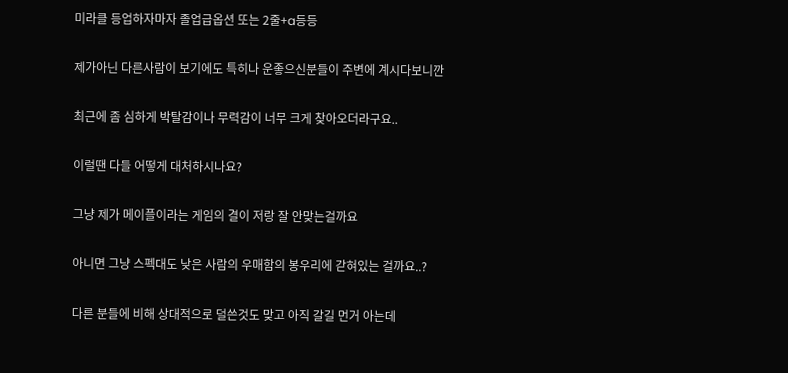미라클 등업하자마자 졸업급옵션 또는 2줄+a등등

제가아닌 다른사람이 보기에도 특히나 운좋으신분들이 주변에 계시다보니깐

최근에 좀 심하게 박탈감이나 무력감이 너무 크게 찾아오더라구요..

이럴땐 다들 어떻게 대처하시나요?

그냥 제가 메이플이라는 게임의 결이 저랑 잘 안맞는걸까요

아니면 그냥 스펙대도 낮은 사람의 우매함의 봉우리에 갇혀있는 걸까요..?

다른 분들에 비해 상대적으로 덜쓴것도 맞고 아직 갈길 먼거 아는데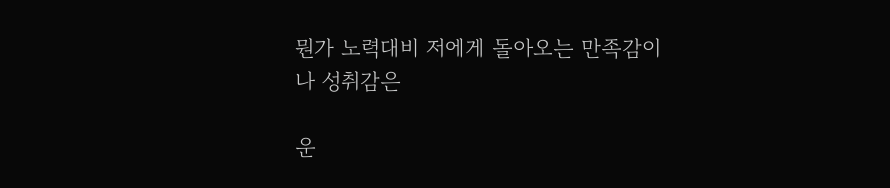뭔가 노력대비 저에게 돌아오는 만족감이나 성취감은

운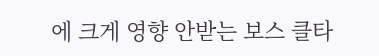에 크게 영향 안받는 보스 클타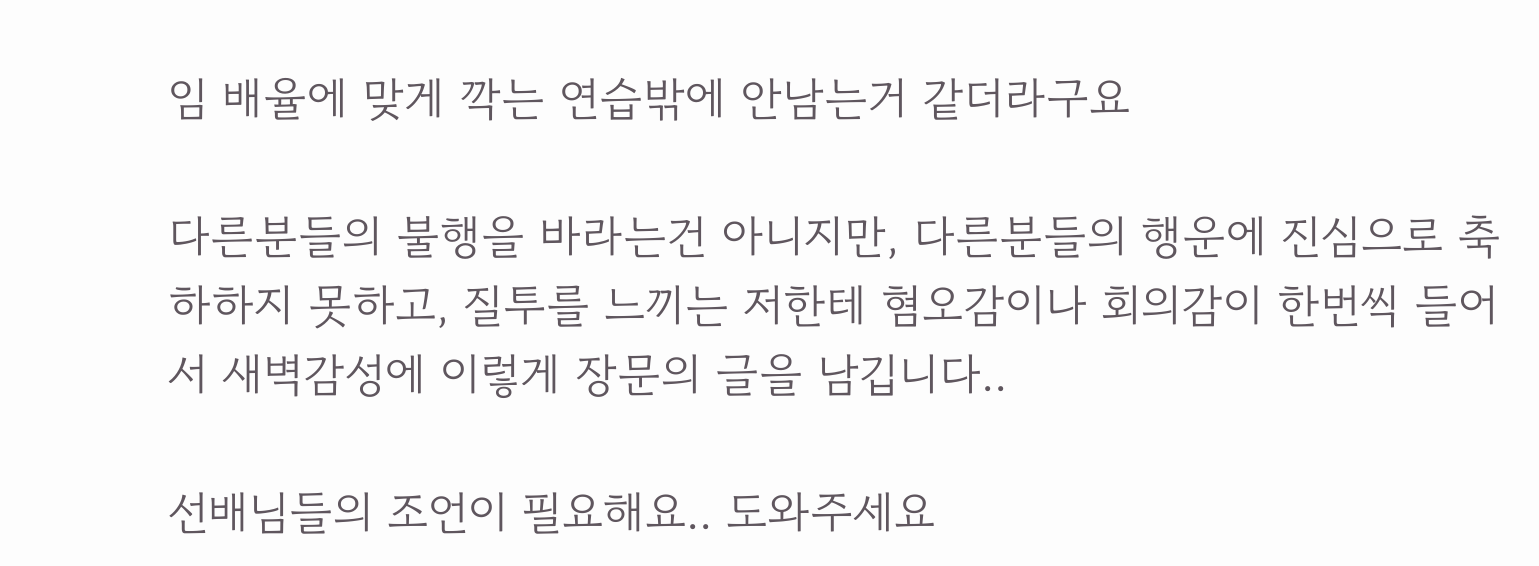임 배율에 맞게 깍는 연습밖에 안남는거 같더라구요

다른분들의 불행을 바라는건 아니지만, 다른분들의 행운에 진심으로 축하하지 못하고, 질투를 느끼는 저한테 혐오감이나 회의감이 한번씩 들어서 새벽감성에 이렇게 장문의 글을 남깁니다..

선배님들의 조언이 필요해요.. 도와주세요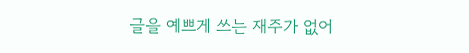글을 예쁘게 쓰는 재주가 없어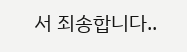서 죄송합니다..